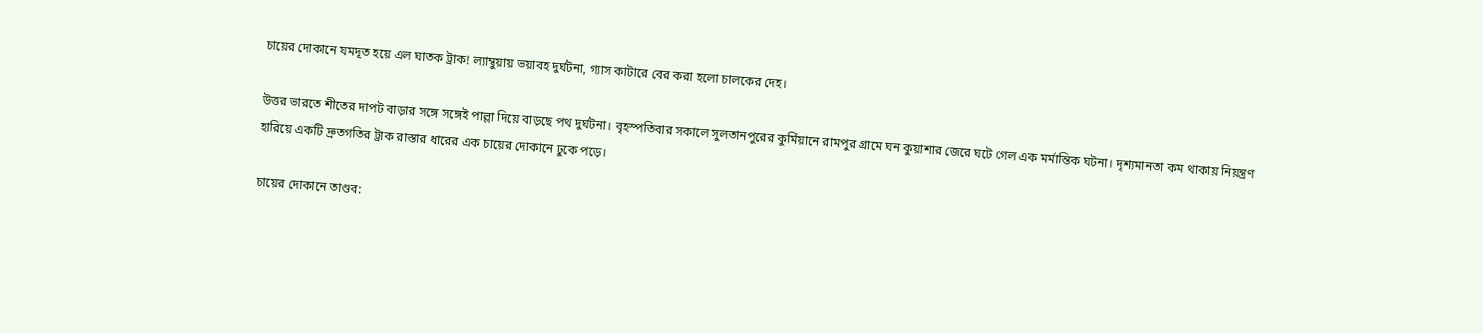চায়ের দোকানে যমদূত হয়ে এল ঘাতক ট্রাক! ল্যাম্বুয়ায় ভয়াবহ দুর্ঘটনা, গ্যাস কাটারে বের করা হলো চালকের দেহ।

উত্তর ভারতে শীতের দাপট বাড়ার সঙ্গে সঙ্গেই পাল্লা দিয়ে বাড়ছে পথ দুর্ঘটনা। বৃহস্পতিবার সকালে সুলতানপুরের কুর্মিয়ানে রামপুর গ্রামে ঘন কুয়াশার জেরে ঘটে গেল এক মর্মান্তিক ঘটনা। দৃশ্যমানতা কম থাকায় নিয়ন্ত্রণ হারিয়ে একটি দ্রুতগতির ট্রাক রাস্তার ধারের এক চায়ের দোকানে ঢুকে পড়ে।

চায়ের দোকানে তাণ্ডব: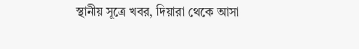স্থানীয় সূত্রে খবর, দিয়ারা থেকে আসা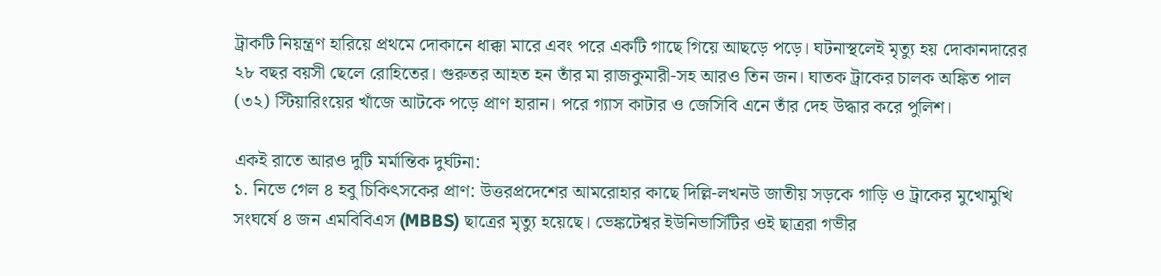ট্রাকটি নিয়ন্ত্রণ হারিয়ে প্রথমে দোকানে ধাক্কা মারে এবং পরে একটি গাছে গিয়ে আছড়ে পড়ে। ঘটনাস্থলেই মৃত্যু হয় দোকানদারের ২৮ বছর বয়সী ছেলে রোহিতের। গুরুতর আহত হন তাঁর মা রাজকুমারী-সহ আরও তিন জন। ঘাতক ট্রাকের চালক অঙ্কিত পাল (৩২) স্টিয়ারিংয়ের খাঁজে আটকে পড়ে প্রাণ হারান। পরে গ্যাস কাটার ও জেসিবি এনে তাঁর দেহ উদ্ধার করে পুলিশ।

একই রাতে আরও দুটি মর্মান্তিক দুর্ঘটনা:
১. নিভে গেল ৪ হবু চিকিৎসকের প্রাণ: উত্তরপ্রদেশের আমরোহার কাছে দিল্লি-লখনউ জাতীয় সড়কে গাড়ি ও ট্রাকের মুখোমুখি সংঘর্ষে ৪ জন এমবিবিএস (MBBS) ছাত্রের মৃত্যু হয়েছে। ভেঙ্কটেশ্বর ইউনিভার্সিটির ওই ছাত্ররা গভীর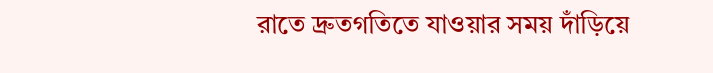রাতে দ্রুতগতিতে যাওয়ার সময় দাঁড়িয়ে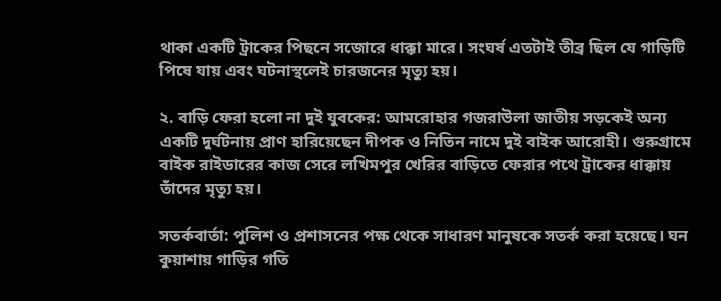থাকা একটি ট্রাকের পিছনে সজোরে ধাক্কা মারে। সংঘর্ষ এতটাই তীব্র ছিল যে গাড়িটি পিষে যায় এবং ঘটনাস্থলেই চারজনের মৃত্যু হয়।

২. বাড়ি ফেরা হলো না দুই যুবকের: আমরোহার গজরাউলা জাতীয় সড়কেই অন্য একটি দুর্ঘটনায় প্রাণ হারিয়েছেন দীপক ও নিতিন নামে দুই বাইক আরোহী। গুরুগ্রামে বাইক রাইডারের কাজ সেরে লখিমপুর খেরির বাড়িতে ফেরার পথে ট্রাকের ধাক্কায় তাঁদের মৃত্যু হয়।

সতর্কবার্তা: পুলিশ ও প্রশাসনের পক্ষ থেকে সাধারণ মানুষকে সতর্ক করা হয়েছে। ঘন কুয়াশায় গাড়ির গতি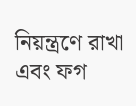নিয়ন্ত্রণে রাখা এবং ফগ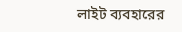লাইট ব্যবহারের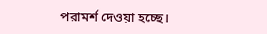পরামর্শ দেওয়া হচ্ছে।